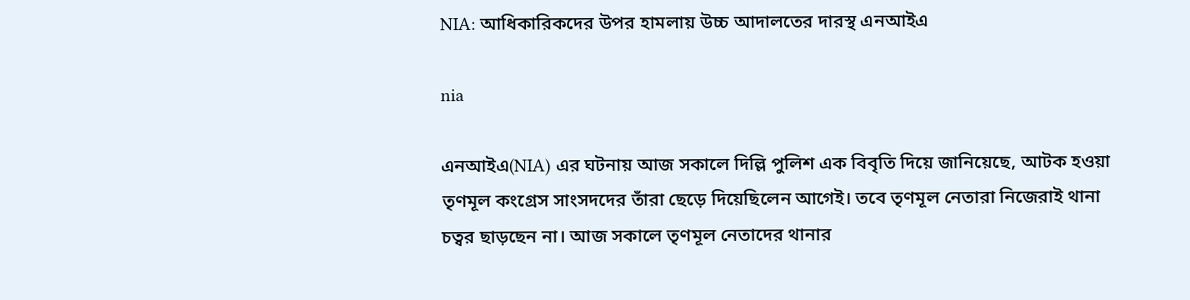NIA: আধিকারিকদের উপর হামলায় উচ্চ আদালতের দারস্থ এনআইএ

nia

এনআইএ(NIA) এর ঘটনায় আজ সকালে দিল্লি পুলিশ এক বিবৃতি দিয়ে জানিয়েছে, আটক হওয়া তৃণমূল কংগ্রেস সাংসদদের তাঁরা ছেড়ে দিয়েছিলেন আগেই। তবে তৃণমূল নেতারা নিজেরাই থানা চত্বর ছাড়ছেন না। আজ সকালে তৃণমূল নেতাদের থানার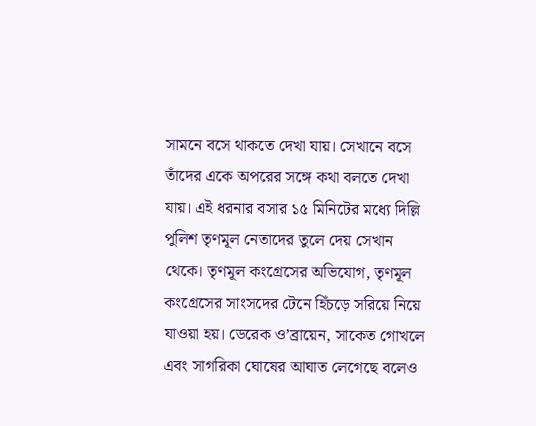সামনে বসে থাকতে দেখা যায়। সেখানে বসে তাঁদের একে অপরের সঙ্গে কথা বলতে দেখা যায়। এই ধরনার বসার ১৫ মিনিটের মধ্যে দিল্লি পুলিশ তৃণমূল নেতাদের তুলে দেয় সেখান থেকে। তৃণমূল কংগ্রেসের অভিযোগ, তৃণমূল কংগ্রেসের সাংসদের টেনে হিঁচড়ে সরিয়ে নিয়ে যাওয়া হয়। ডেরেক ও’ব্রায়েন, সাকেত গোখলে এবং সাগরিকা ঘোষের আঘাত লেগেছে বলেও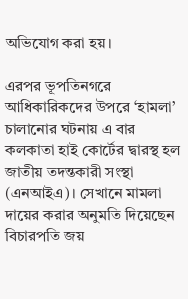অভিযোগ করা হয়।

এরপর ভূপতিনগরে আধিকারিকদের উপরে ‘হামলা’ চালানোর ঘটনায় এ বার কলকাতা হাই কোর্টের দ্বারস্থ হল জাতীয় তদন্তকারী সংস্থা (এনআইএ)। সেখানে মামলা দায়ের করার অনুমতি দিয়েছেন বিচারপতি জয়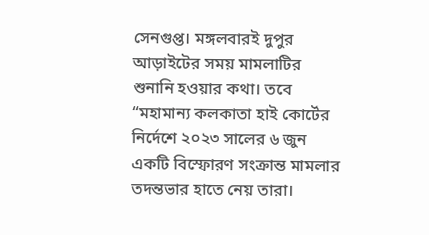সেনগুপ্ত। মঙ্গলবারই দুপুর আড়াইটের সময় মামলাটির শুনানি হওয়ার কথা। তবে “মহামান্য কলকাতা হাই কোর্টের নির্দেশে ২০২৩ সালের ৬ জুন একটি বিস্ফোরণ সংক্রান্ত মামলার তদন্তভার হাতে নেয় তারা।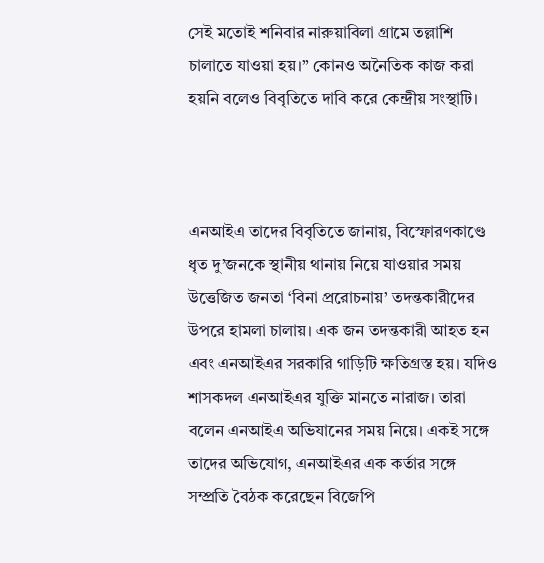সেই মতোই শনিবার নারুয়াবিলা গ্রামে তল্লাশি চালাতে যাওয়া হয়।” কোনও অনৈতিক কাজ করা হয়নি বলেও বিবৃতিতে দাবি করে কেন্দ্রীয় সংস্থাটি।



এনআইএ তাদের বিবৃতিতে জানায়, বিস্ফোরণকাণ্ডে ধৃত দু’জনকে স্থানীয় থানায় নিয়ে যাওয়ার সময় উত্তেজিত জনতা ‘বিনা প্ররোচনায়’ তদন্তকারীদের উপরে হামলা চালায়। এক জন তদন্তকারী আহত হন এবং এনআইএর সরকারি গাড়িটি ক্ষতিগ্রস্ত হয়। যদিও শাসকদল এনআইএর যুক্তি মানতে নারাজ। তারা বলেন এনআইএ অভিযানের সময় নিয়ে। একই সঙ্গে তাদের অভিযোগ, এনআই‌এর এক কর্তার সঙ্গে সম্প্রতি বৈঠক করেছেন বিজেপি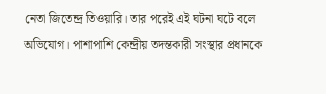নেতা জিতেন্দ্র তিওয়ারি। তার পরেই এই ঘটনা ঘটে বলে অভিযোগ। পাশাপাশি কেন্দ্রীয় তদন্তকারী সংস্থার প্রধানকে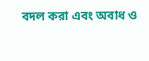বদল করা এবং অবাধ ও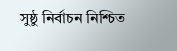সুষ্ঠু নির্বাচন নিশ্চিত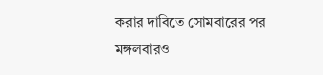করার দাবিতে সোমবারের পর মঙ্গলবারও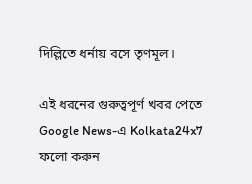দিল্লিতে ধর্নায় বসে তৃণমূল।

এই ধরনের গুরুত্বপূর্ণ খবর পেতে Google News-এ Kolkata24x7 ফলো করুন